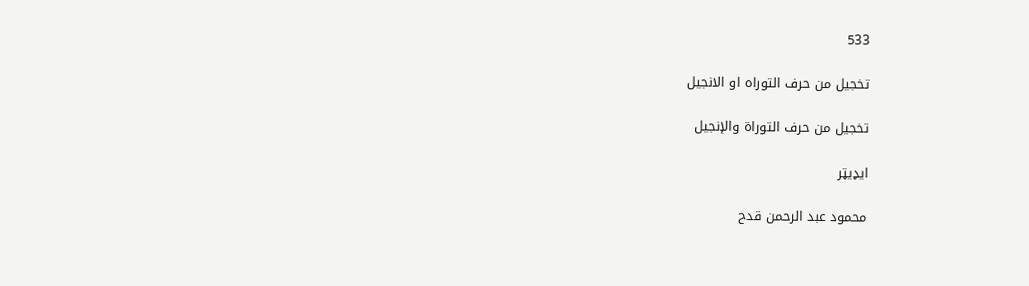533

تخجیل من حرف التوراه او الانجیل

تخجيل من حرف التوراة والإنجيل

ایډیټر

محمود عبد الرحمن قدح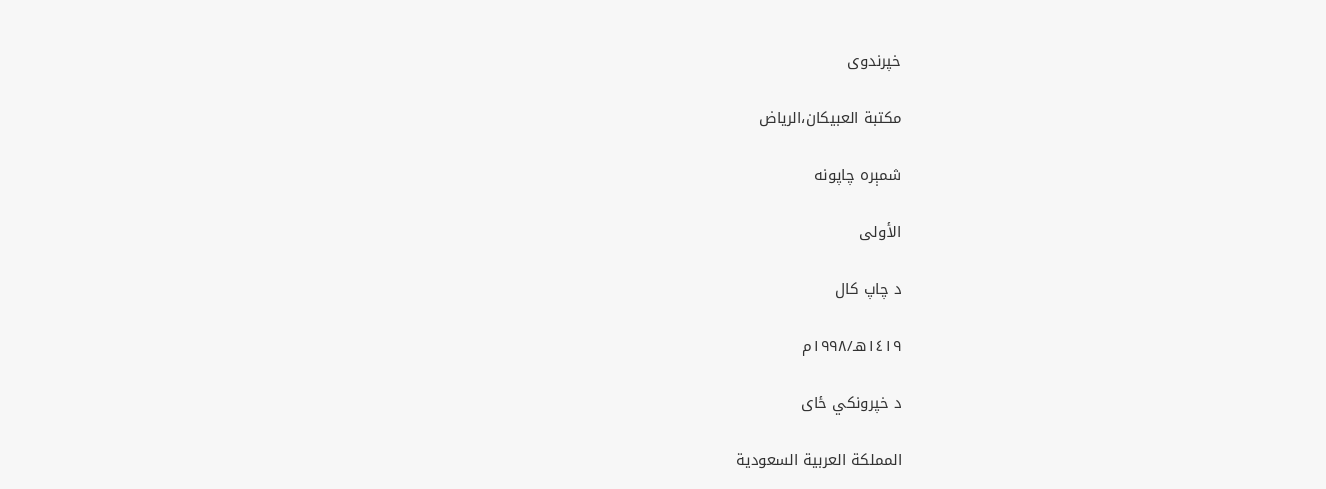خپرندوی

مكتبة العبيكان،الرياض

شمېره چاپونه

الأولى

د چاپ کال

١٤١٩هـ/١٩٩٨م

د خپرونکي ځای

المملكة العربية السعودية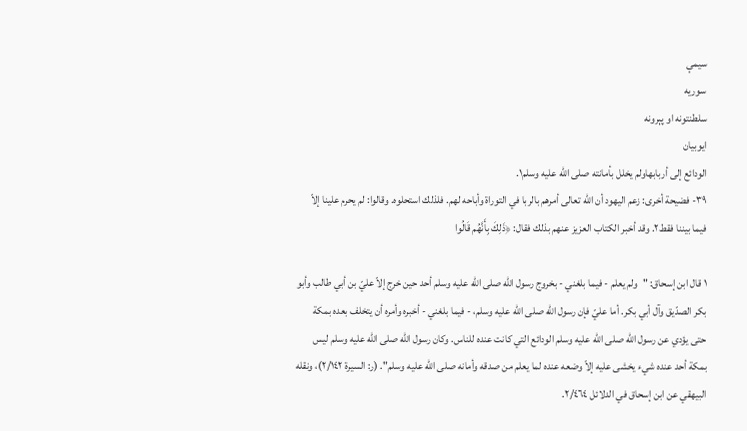سیمې
سوریه
سلطنتونه او پېرونه
ایوبیان
الودائع إلى أربابهاولم يخلل بأمانته صلى الله عليه وسلم١.
٣٩- فضيحة أخرى: زعم اليهود أن الله تعالى أمرهم بالربا في التوراة وأباحه لهم. فلذلك استحلوه. وقالوا: لم يحرم علينا إلاّ فيما بيننا فقط٢. وقد أخبر الكتاب العزيز عنهم بذلك فقال: ﴿ذَلِكَ بِأَنَّهُم قَالُوا

١ قال ابن إسحاق: "ولم يعلم - فيما بلغني - بخروج رسول الله صلى الله عليه وسلم أحد حين خرج إلاّ عليّ بن أبي طالب وأبو بكر الصدّيق وآل أبي بكر. أما عليّ فإن رسول الله صلى الله عليه وسلم، - فيما بلغني - أخبره وأمره أن يتخلف بعده بمكة حتى يؤدي عن رسول الله صلى الله عليه وسلم الودائع التي كانت عنده للناس. وكان رسول الله صلى الله عليه وسلم ليس بمكة أحد عنده شيء يخشى عليه إلاّ وضعه عنده لما يعلم من صدقه وأمانه صلى الله عليه وسلم". (ر: السيرة ٢/١٤٢)، ونقله البيهقي عن ابن إسحاق في الدلائل ٢/٤٦٤.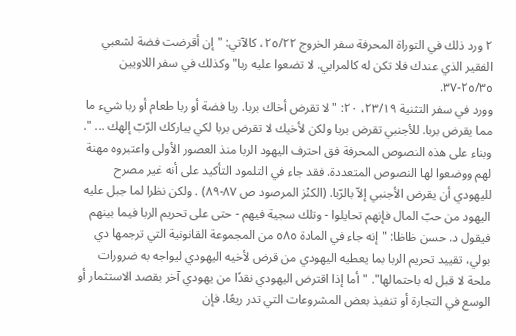٢ ورد ذلك في التوراة المحرفة سفر الخروج ٢٥/٢٢، كالآتي: "إن أقرضت فضة لشعبي الفقير الذي عندك فلا تكن له كالمرابي. لا تضعوا عليه ربا" وكذلك في سفر اللاويين ٢٥/٣٥-٣٧.
وورد في سفر التثنية ٢٣/١٩، ٢٠: "لا تقرض أخاك بربا. ربا فضة أو ربا طعام أو ربا شيء ما مما يقرض بربا. للأجنبي تقرض بربا ولكن لأخيك لا تقرض بربا لكي يباركك الرّبّ إلهك ... ".
وبناء على هذه النصوص المحرفة فق احترف اليهود الربا منذ العصور الأولى واعتبروه مهنة لهم ووضعوا لها النصوص المتعددة. فقد جاء في التلمود التأكيد على أنه غير مصرح لليهودي أن يقرض الأجنبي إلاّ بالرّبا. (الكنْز المرصود ص ٨٧-٨٩) . ولكن نظرا لما جبل عليه اليهود من حبّ المال فإنهم تحايلوا - وتلك سجية فيهم - حتى على تحريم الربا فيما بينهم فيقول د. حسن ظاظا: "إنه جاء في المادة ٥٨٥ من المجموعة القانونية التي ترجمها دي بولي، تقييد تحريم الربا بما يعطيه اليهودي من قرض لأخيه اليهودي ليواجه به ضرورات ملحة لا قبل له باحتمالها". "أما إذا اقترض اليهودي نقدًا من يهودي آخر بقصد الاستثمار أو الوسع في التجارة أو تنفيذ بعض المشروعات التي تدر ريعًا. فإن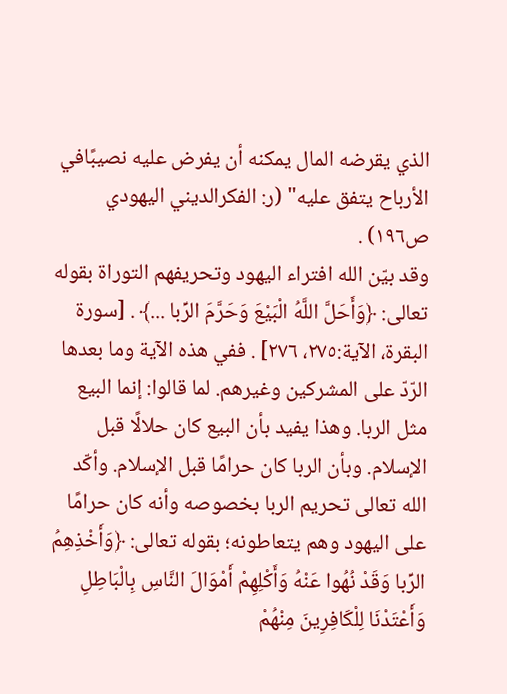الذي يقرضه المال يمكنه أن يفرض عليه نصيبًافي الأرباح يتفق عليه" (ر: الفكرالديني اليهودي ص١٩٦) .
وقد بيّن الله افتراء اليهود وتحريفهم التوراة بقوله تعالى: ﴿وَأَحَلَّ اللَّهُ الْبَيْعَ وَحَرَّمَ الرِّبا ...﴾ . [سورة البقرة، الآية:٢٧٥، ٢٧٦] . ففي هذه الآية وما بعدها الرّدّ على المشركين وغيرهم. لما قالوا: إنما البيع مثل الربا. وهذا يفيد بأن البيع كان حلالًا قبل الإسلام. وبأن الربا كان حرامًا قبل الإسلام. وأكّد الله تعالى تحريم الربا بخصوصه وأنه كان حرامًا على اليهود وهم يتعاطونه؛ بقوله تعالى: ﴿وَأَخْذِهِمُ الرِّبا وَقَدْ نُهُوا عَنْهُ وَأَكْلِهِمْ أَمْوَالَ النَّاسِ بِالْبَاطِلِ وَأَعْتَدْنَا لِلْكَافِرِينَ مِنْهُمْ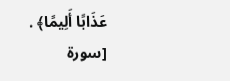عَذَابًا أَلِيمًا﴾ . [سورة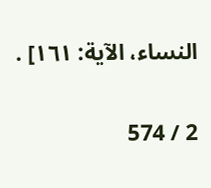النساء، الآية: ١٦١] .

2 / 574